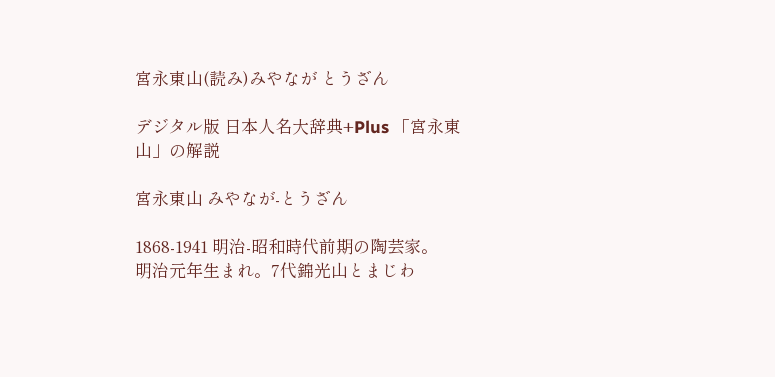宮永東山(読み)みやなが とうざん

デジタル版 日本人名大辞典+Plus 「宮永東山」の解説

宮永東山 みやなが-とうざん

1868-1941 明治-昭和時代前期の陶芸家。
明治元年生まれ。7代錦光山とまじわ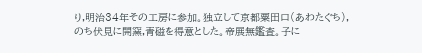り,明治34年その工房に参加。独立して京都粟田口(あわたぐち),のち伏見に開窯,青磁を得意とした。帝展無鑑査。子に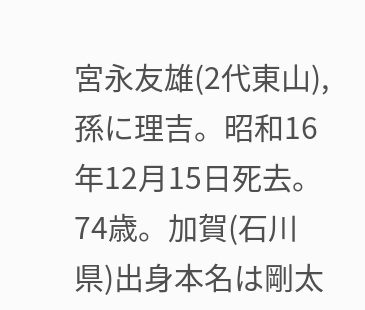宮永友雄(2代東山),孫に理吉。昭和16年12月15日死去。74歳。加賀(石川県)出身本名は剛太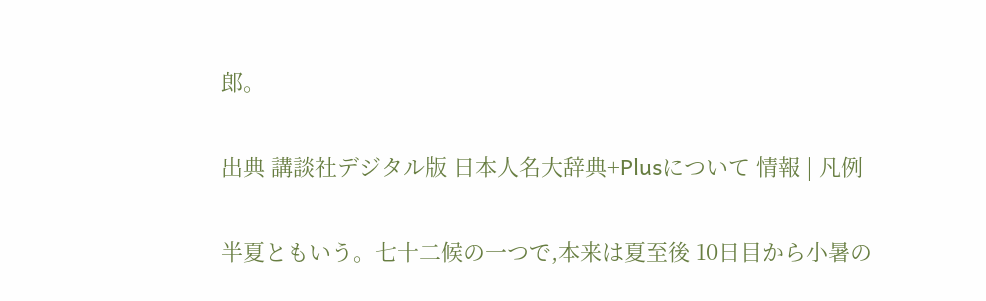郎。

出典 講談社デジタル版 日本人名大辞典+Plusについて 情報 | 凡例

半夏ともいう。七十二候の一つで,本来は夏至後 10日目から小暑の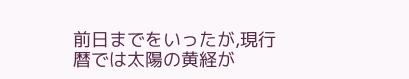前日までをいったが,現行暦では太陽の黄経が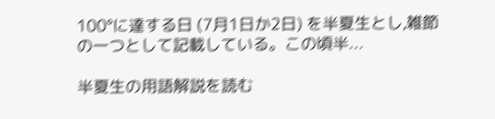100°に達する日 (7月1日か2日) を半夏生とし,雑節の一つとして記載している。この頃半...

半夏生の用語解説を読む